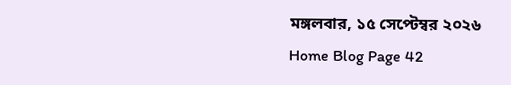মঙ্গলবার, ১৫ সেপ্টেম্বর ২০২৬
Home Blog Page 42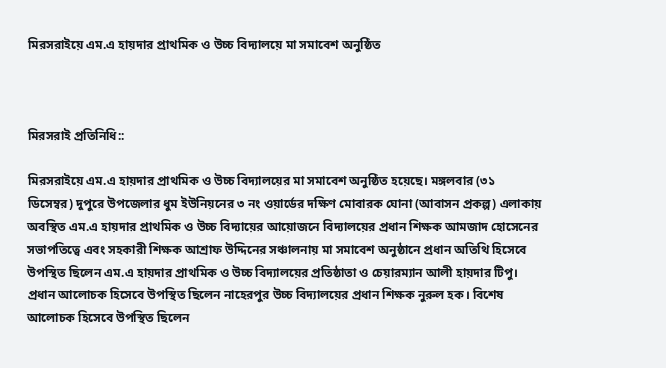মিরসরাইয়ে এম.এ হায়দার প্রাথমিক ও উচ্চ বিদ্যালয়ে মা সমাবেশ অনুষ্ঠিত



মিরসরাই প্রতিনিধি::

মিরসরাইয়ে এম.এ হায়দার প্রাথমিক ও উচ্চ বিদ্যালয়ের মা সমাবেশ অনুষ্ঠিত হয়েছে। মঙ্গলবার (৩১ ডিসেম্বর) দুপুরে উপজেলার ধুম ইউনিয়নের ৩ নং ওয়ার্ডের দক্ষিণ মোবারক ঘোনা (আবাসন প্রকল্প) এলাকায় অবস্থিত এম.এ হায়দার প্রাথমিক ও উচ্চ বিদ্যায়ের আয়োজনে বিদ্যালয়ের প্রধান শিক্ষক আমজাদ হোসেনের সভাপতিত্বে এবং সহকারী শিক্ষক আশ্রাফ উদ্দিনের সঞ্চালনায় মা সমাবেশ অনুষ্ঠানে প্রধান অতিথি হিসেবে উপস্থিত ছিলেন এম.এ হায়দার প্রাথমিক ও উচ্চ বিদ্যালয়ের প্রতিষ্ঠাতা ও চেয়ারম্যান আলী হায়দার টিপু।
প্রধান আলোচক হিসেবে উপস্থিত ছিলেন নাহেরপুর উচ্চ বিদ্যালয়ের প্রধান শিক্ষক নুরুল হক। বিশেষ আলোচক হিসেবে উপস্থিত ছিলেন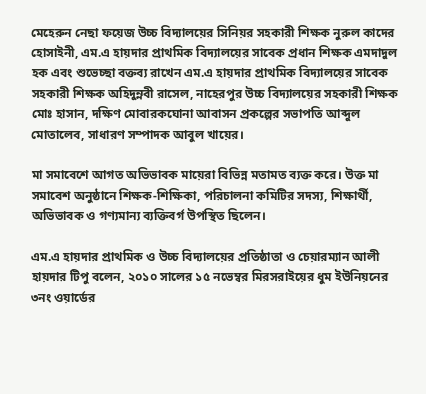মেহেরুন নেছা ফয়েজ উচ্চ বিদ্যালয়ের সিনিয়র সহকারী শিক্ষক নুরুল কাদের হোসাইনী, এম.এ হায়দার প্রাথমিক বিদ্যালয়ের সাবেক প্রধান শিক্ষক এমদাদুল হক এবং শুভেচ্ছা বক্তব্য রাখেন এম.এ হায়দার প্রাথমিক বিদ্যালয়ের সাবেক সহকারী শিক্ষক অহিদুন্নবী রাসেল, নাহেরপুর উচ্চ বিদ্যালয়ের সহকারী শিক্ষক মোঃ হাসান, দক্ষিণ মোবারকঘোনা আবাসন প্রকল্পের সভাপতি আব্দুল মোতালেব, সাধারণ সম্পাদক আবুল খায়ের।

মা সমাবেশে আগত অভিভাবক মায়েরা বিভিন্ন মতামত ব্যক্ত করে। উক্ত মা সমাবেশ অনুষ্ঠানে শিক্ষক-শিক্ষিকা, পরিচালনা কমিটির সদস্য, শিক্ষার্থী, অভিভাবক ও গণ্যমান্য ব্যক্তিবর্গ উপস্থিত ছিলেন।

এম.এ হায়দার প্রাথমিক ও উচ্চ বিদ্যালয়ের প্রতিষ্ঠাতা ও চেয়ারম্যান আলী হায়দার টিপু বলেন, ২০১০ সালের ১৫ নভেম্বর মিরসরাইয়ের ধুম ইউনিয়নের ৩নং ওয়ার্ডের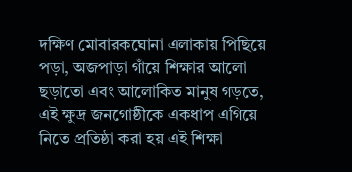দক্ষিণ মোবারকঘোনা এলাকায় পিছিয়ে পড়া, অজপাড়া গাঁয়ে শিক্ষার আলো ছড়াতো এবং আলোকিত মানুষ গড়তে, এই ক্ষুদ্র জনগোষ্ঠীকে একধাপ এগিয়ে নিতে প্রতিষ্ঠা করা হয় এই শিক্ষা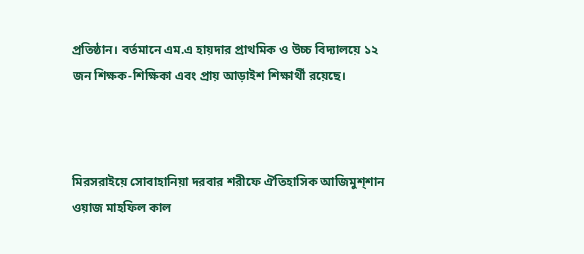প্রতিষ্ঠান। বর্তমানে এম.এ হায়দার প্রাথমিক ও উচ্চ বিদ্যালয়ে ১২ জন শিক্ষক-শিক্ষিকা এবং প্রায় আড়াইশ শিক্ষার্থী রয়েছে।



মিরসরাইয়ে সোবাহানিয়া দরবার শরীফে ঐতিহাসিক আজিমুশ্শান ওয়াজ মাহফিল কাল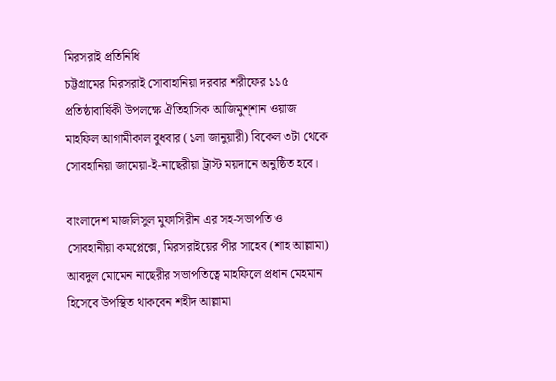মিরসরাই প্রতিনিধি
চট্টগ্রামের মিরসরাই সোবাহানিয়া দরবার শরীফের ১১৫ প্রতিষ্ঠাবার্ষিকী উপলক্ষে ঐতিহাসিক আজিমুশ্শান ওয়াজ মাহফিল আগামীকাল বুধবার (১লা জানুয়ারী) বিকেল ৩টা থেকে সোবহানিয়া জামেয়া-ই-নাছেরীয়া ট্রাস্ট ময়দানে অনুষ্ঠিত হবে।

বাংলাদেশ মাজলিসুল মুফাসিরীন এর সহ-সভাপতি ও সোবহানীয়া কমপ্লেক্সে, মিরসরাইয়ের পীর সাহেব (শাহ আল্লামা) আবদুল মোমেন নাছেরীর সভাপতিত্বে মাহফিলে প্রধান মেহমান হিসেবে উপস্থিত থাকবেন শহীদ আল্লামা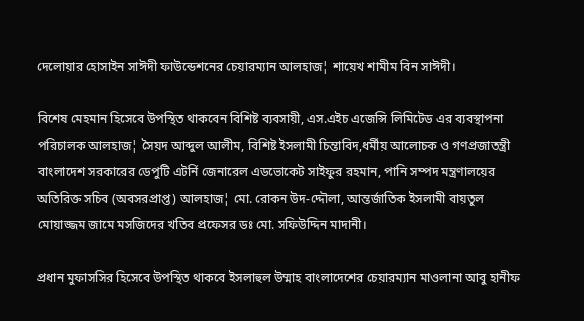দেলোয়ার হোসাইন সাঈদী ফাউন্ডেশনের চেয়ারম্যান আলহাজ¦ শায়েখ শামীম বিন সাঈদী।

বিশেষ মেহমান হিসেবে উপস্থিত থাকবেন বিশিষ্ট ব্যবসায়ী, এস.এইচ এজেন্সি লিমিটেড এর ব্যবস্থাপনা পরিচালক আলহাজ¦ সৈয়দ আব্দুল আলীম, বিশিষ্ট ইসলামী চিন্তাবিদ,ধর্মীয় আলোচক ও গণপ্রজাতন্ত্রী বাংলাদেশ সরকারের ডেপুটি এটর্নি জেনারেল এডভোকেট সাইফুর রহমান, পানি সম্পদ মন্ত্রণালয়ের অতিরিক্ত সচিব (অবসরপ্রাপ্ত) আলহাজ¦ মো. রোকন উদ-দ্দৌলা, আন্তর্জাতিক ইসলামী বায়তুল মোয়াজ্জম জামে মসজিদের খতিব প্রফেসর ডঃ মো. সফিউদ্দিন মাদানী।

প্রধান মুফাসসির হিসেবে উপস্থিত থাকবে ইসলাহুল উম্মাহ বাংলাদেশের চেয়ারম্যান মাওলানা আবু হানীফ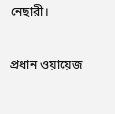নেছারী।

প্রধান ওয়ায়েজ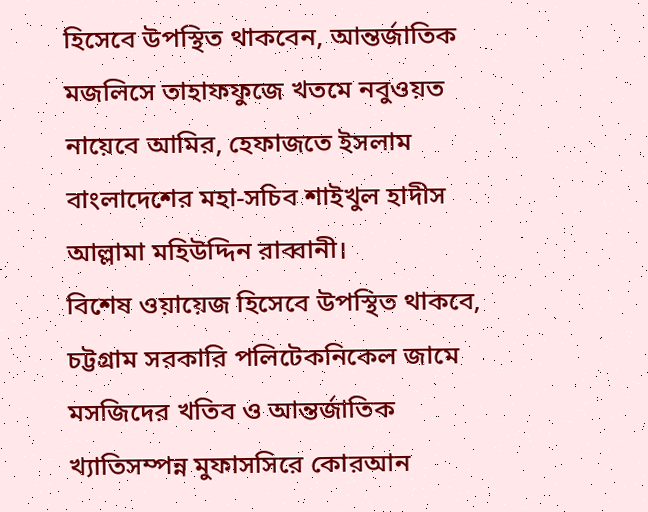হিসেবে উপস্থিত থাকবেন, আন্তর্জাতিক মজলিসে তাহাফফুজে খতমে নবুওয়ত নায়েবে আমির, হেফাজতে ইসলাম বাংলাদেশের মহা-সচিব শাইখুল হাদীস আল্লামা মহিউদ্দিন রাব্বানী।
বিশেষ ওয়ায়েজ হিসেবে উপস্থিত থাকবে, চট্টগ্রাম সরকারি পলিটেকনিকেল জামে মসজিদের খতিব ও আন্তর্জাতিক খ্যাতিসম্পন্ন মুফাসসিরে কোরআন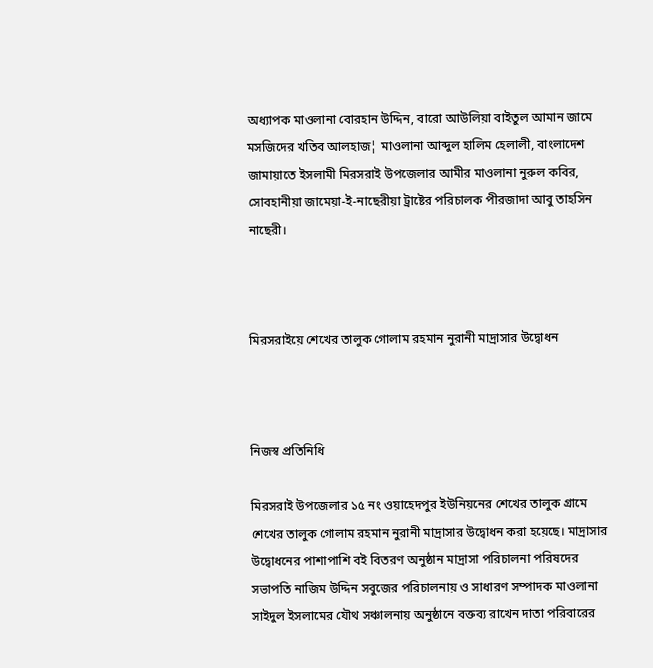অধ্যাপক মাওলানা বোরহান উদ্দিন, বারো আউলিয়া বাইতুল আমান জামে মসজিদের খতিব আলহাজ¦ মাওলানা আব্দুল হালিম হেলালী, বাংলাদেশ জামায়াতে ইসলামী মিরসরাই উপজেলার আমীর মাওলানা নুরুল কবির, সোবহানীয়া জামেয়া-ই-নাছেরীয়া ট্রাষ্টের পরিচালক পীরজাদা আবু তাহসিন নাছেরী।



মিরসরাইয়ে শেখের তালুক গোলাম রহমান নুরানী মাদ্রাসার উদ্বোধন



নিজস্ব প্রতিনিধি

মিরসরাই উপজেলার ১৫ নং ওয়াহেদপুর ইউনিয়নের শেখের তালুক গ্রামে শেখের তালুক গোলাম রহমান নুরানী মাদ্রাসার উদ্বোধন করা হয়েছে। মাদ্রাসার উদ্বোধনের পাশাপাশি বই বিতরণ অনুষ্ঠান মাদ্রাসা পরিচালনা পরিষদের সভাপতি নাজিম উদ্দিন সবুজের পরিচালনায় ও সাধারণ সম্পাদক মাওলানা সাইদুল ইসলামের যৌথ সঞ্চালনায় অনুষ্ঠানে বক্তব্য রাখেন দাতা পরিবারের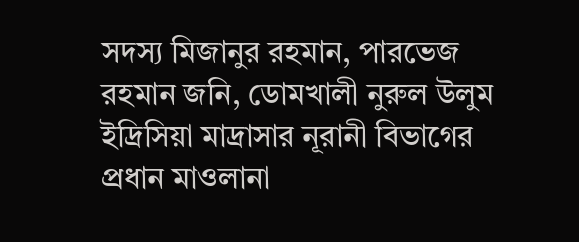সদস্য মিজানুর রহমান, পারভেজ রহমান জনি, ডোমখালী নুরুল উলুম ইদ্রিসিয়া মাদ্রাসার নূরানী বিভাগের প্রধান মাওলানা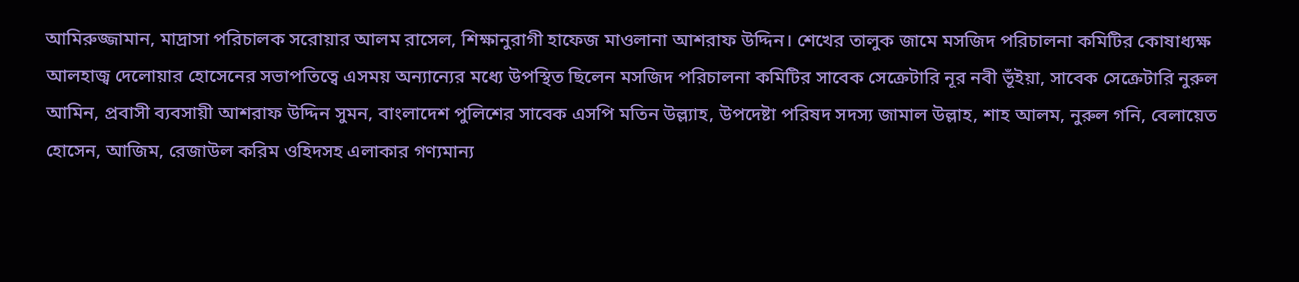আমিরুজ্জামান, মাদ্রাসা পরিচালক সরোয়ার আলম রাসেল, শিক্ষানুরাগী হাফেজ মাওলানা আশরাফ উদ্দিন। শেখের তালুক জামে মসজিদ পরিচালনা কমিটির কোষাধ্যক্ষ আলহাজ্ব দেলোয়ার হোসেনের সভাপতিত্বে এসময় অন্যান্যের মধ্যে উপস্থিত ছিলেন মসজিদ পরিচালনা কমিটির সাবেক সেক্রেটারি নূর নবী ভূঁইয়া, সাবেক সেক্রেটারি নুরুল আমিন, প্রবাসী ব্যবসায়ী আশরাফ উদ্দিন সুমন, বাংলাদেশ পুলিশের সাবেক এসপি মতিন উল্ল্যাহ, উপদেষ্টা পরিষদ সদস্য জামাল উল্লাহ, শাহ আলম, নুরুল গনি, বেলায়েত হোসেন, আজিম, রেজাউল করিম ওহিদসহ এলাকার গণ্যমান্য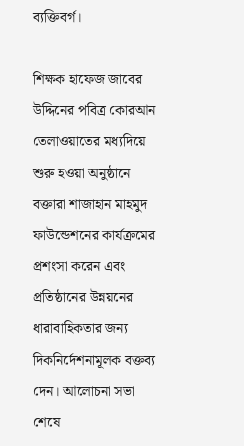ব্যক্তিবর্গ।

শিক্ষক হাফেজ জাবের উদ্দিনের পবিত্র কোরআন তেলাওয়াতের মধ্যদিয়ে শুরু হওয়া অনুষ্ঠানে বক্তারা শাজাহান মাহমুদ ফাউন্ডেশনের কার্যক্রমের প্রশংসা করেন এবং প্রতিষ্ঠানের উন্নয়নের ধারাবাহিকতার জন্য দিকনির্দেশনামূলক বক্তব্য দেন। আলোচনা সভা শেষে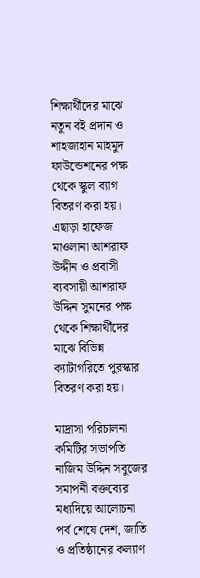শিক্ষার্থীদের মাঝে নতুন বই প্রদান ও শাহজাহান মাহমুদ ফাউন্ডেশনের পক্ষ থেকে স্কুল ব্যাগ বিতরণ করা হয়। এছাড়া হাফেজ মাওলানা আশরাফ উদ্দীন ও প্রবাসী ব্যবসায়ী আশরাফ উদ্দিন সুমনের পক্ষ থেকে শিক্ষার্থীদের মাঝে বিভিন্ন ক্যাটাগরিতে পুরস্কার বিতরণ করা হয়।

মাদ্রাসা পরিচালনা কমিটির সভাপতি নাজিম উদ্দিন সবুজের সমাপনী বক্তব্যের মধ্যদিয়ে আলোচনা পর্ব শেষে দেশ, জাতি ও প্রতিষ্ঠানের কল্যাণ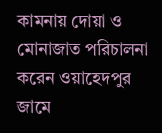কামনায় দোয়া ও মোনাজাত পরিচালনা করেন ওয়াহেদপুর জামে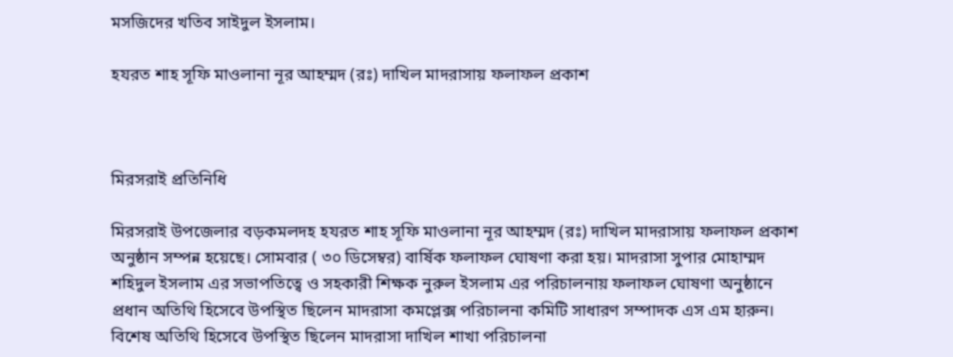মসজিদের খতিব সাইদুল ইসলাম।

হযরত শাহ সূফি মাওলানা নূর আহম্মদ (রঃ) দাখিল মাদরাসায় ফলাফল প্রকাশ



মিরসরাই প্রতিনিধি

মিরসরাই উপজেলার বড়কমলদহ হযরত শাহ সূফি মাওলানা নূর আহম্মদ (রঃ) দাখিল মাদরাসায় ফলাফল প্রকাশ অনুষ্ঠান সম্পন্ন হয়েছে। সোমবার ( ৩০ ডিসেম্বর) বার্ষিক ফলাফল ঘোষণা করা হয়। মাদরাসা সুপার মোহাম্মদ শহিদুল ইসলাম এর সভাপতিত্বে ও সহকারী শিক্ষক নুরুল ইসলাম এর পরিচালনায় ফলাফল ঘোষণা অনুষ্ঠানে প্রধান অতিথি হিসেবে উপস্থিত ছিলেন মাদরাসা কমপ্লেক্স পরিচালনা কমিটি সাধারণ সম্পাদক এস এম হারুন। বিশেষ অতিথি হিসেবে উপস্থিত ছিলেন মাদরাসা দাখিল শাখা পরিচালনা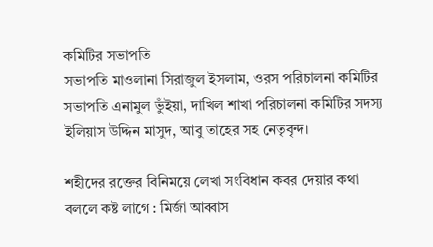কমিটির সভাপতি
সভাপতি মাওলানা সিরাজুল ইসলাম, ওরস পরিচালনা কমিটির সভাপতি এনামুল ভুঁইয়া, দাখিল শাখা পরিচালনা কমিটির সদস্য ইলিয়াস উদ্দিন মাসুদ, আবু তাহের সহ নেতৃবৃন্দ।

শহীদের রক্তের বিনিময়ে লেখা সংবিধান কবর দেয়ার কথা বললে কষ্ট লাগে : মির্জা আব্বাস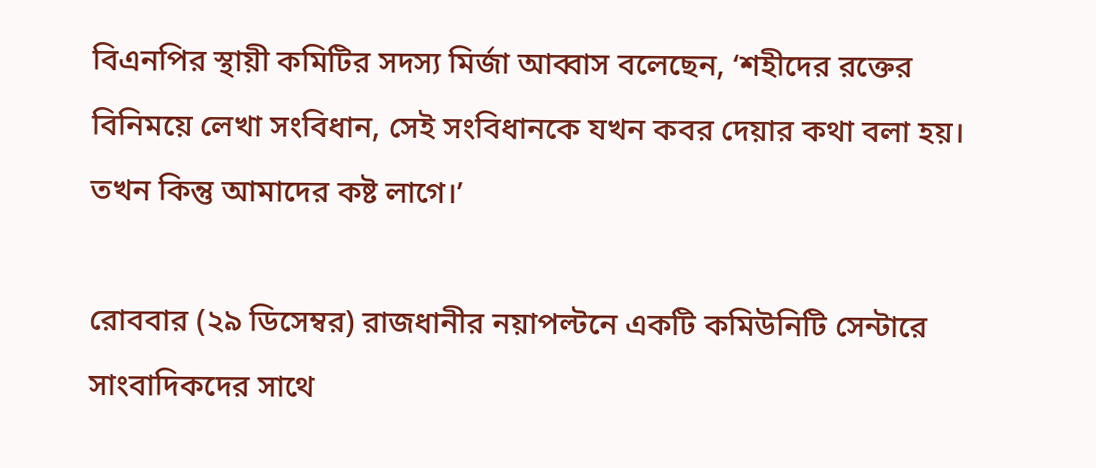বিএনপির স্থায়ী কমিটির সদস্য মির্জা আব্বাস বলেছেন, ‘শহীদের রক্তের বিনিময়ে লেখা সংবিধান, সেই সংবিধানকে যখন কবর দেয়ার কথা বলা হয়। তখন কিন্তু আমাদের কষ্ট লাগে।’

রোববার (২৯ ডিসেম্বর) রাজধানীর নয়াপল্টনে একটি কমিউনিটি সেন্টারে সাংবাদিকদের সাথে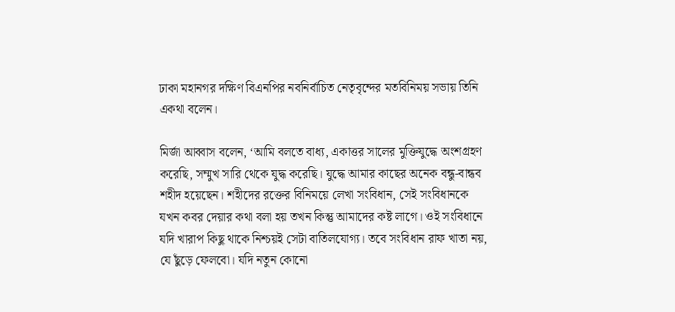ঢাকা মহানগর দক্ষিণ বিএনপির নবনির্বাচিত নেতৃবৃন্দের মতবিনিময় সভায় তিনি একথা বলেন।

মির্জা আব্বাস বলেন, ‘আমি বলতে বাধ্য, একাত্তর সালের মুক্তিযুদ্ধে অংশগ্রহণ করেছি, সম্মুখ সারি থেকে যুদ্ধ করেছি। যুদ্ধে আমার কাছের অনেক বন্ধু-বান্ধব শহীদ হয়েছেন। শহীদের রক্তের বিনিময়ে লেখা সংবিধান, সেই সংবিধানকে যখন কবর দেয়ার কথা বলা হয় তখন কিন্তু আমাদের কষ্ট লাগে। ওই সংবিধানে যদি খারাপ কিছু থাকে নিশ্চয়ই সেটা বাতিলযোগ্য। তবে সংবিধান রাফ খাতা নয়, যে ছুঁড়ে ফেলবো। যদি নতুন কোনো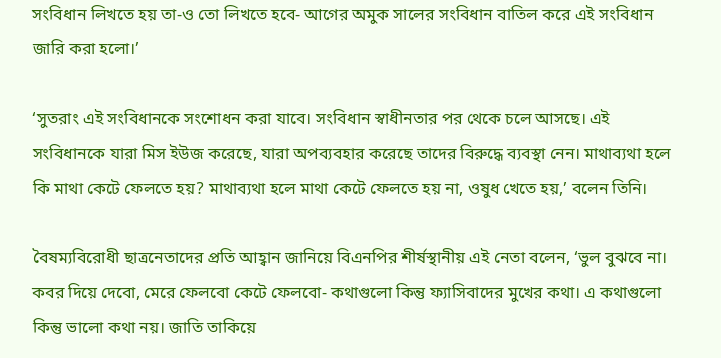সংবিধান লিখতে হয় তা-ও তো লিখতে হবে- আগের অমুক সালের সংবিধান বাতিল করে এই সংবিধান জারি করা হলো।’

‘সুতরাং এই সংবিধানকে সংশোধন করা যাবে। সংবিধান স্বাধীনতার পর থেকে চলে আসছে। এই সংবিধানকে যারা মিস ইউজ করেছে, যারা অপব্যবহার করেছে তাদের বিরুদ্ধে ব্যবস্থা নেন। মাথাব্যথা হলে কি মাথা কেটে ফেলতে হয়? মাথাব্যথা হলে মাথা কেটে ফেলতে হয় না, ওষুধ খেতে হয়,’ বলেন তিনি।

বৈষম্যবিরোধী ছাত্রনেতাদের প্রতি আহ্বান জানিয়ে বিএনপির শীর্ষস্থানীয় এই নেতা বলেন, ‘ভুল বুঝবে না। কবর দিয়ে দেবো, মেরে ফেলবো কেটে ফেলবো- কথাগুলো কিন্তু ফ্যাসিবাদের মুখের কথা। এ কথাগুলো কিন্তু ভালো কথা নয়। জাতি তাকিয়ে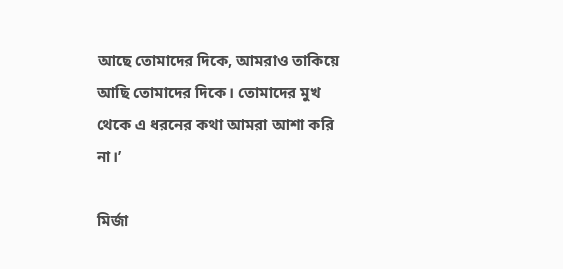আছে তোমাদের দিকে, আমরাও তাকিয়ে আছি তোমাদের দিকে। তোমাদের মুখ থেকে এ ধরনের কথা আমরা আশা করি না।’

মির্জা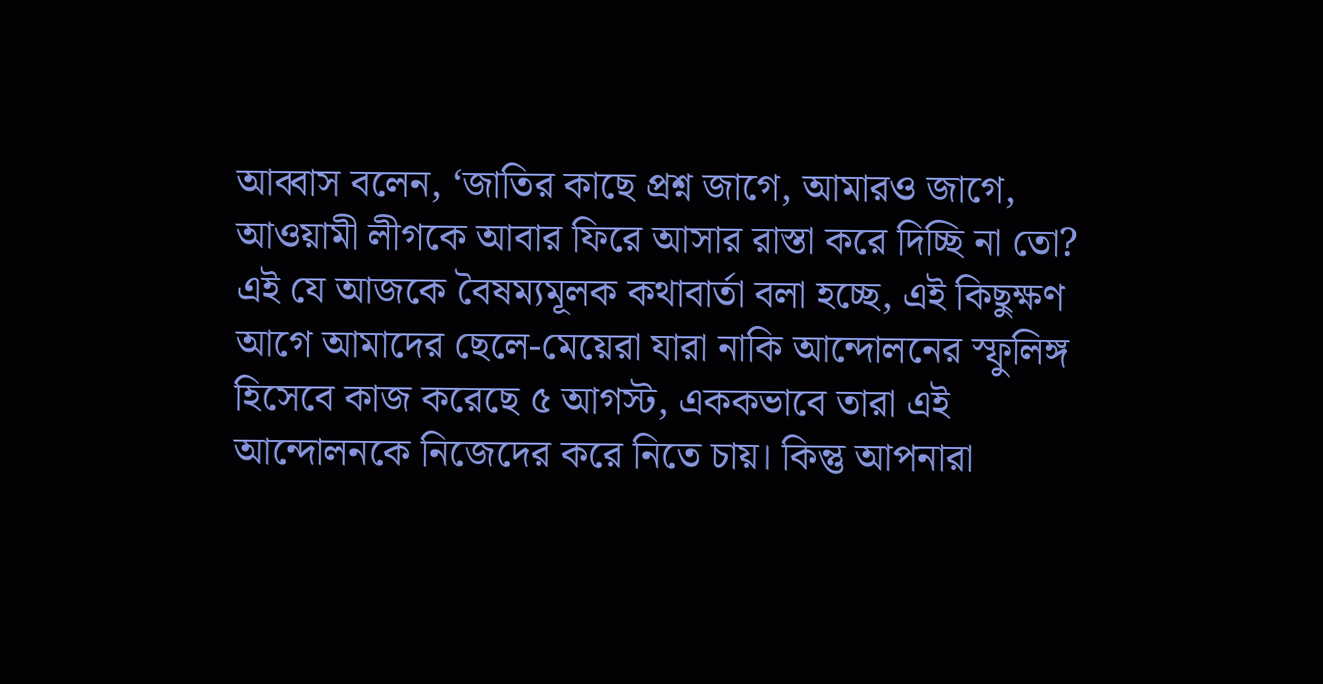আব্বাস বলেন, ‘জাতির কাছে প্রশ্ন জাগে, আমারও জাগে, আওয়ামী লীগকে আবার ফিরে আসার রাস্তা করে দিচ্ছি না তো? এই যে আজকে বৈষম্যমূলক কথাবার্তা বলা হচ্ছে, এই কিছুক্ষণ আগে আমাদের ছেলে-মেয়েরা যারা নাকি আন্দোলনের স্ফুলিঙ্গ হিসেবে কাজ করেছে ৫ আগস্ট, এককভাবে তারা এই আন্দোলনকে নিজেদের করে নিতে চায়। কিন্তু আপনারা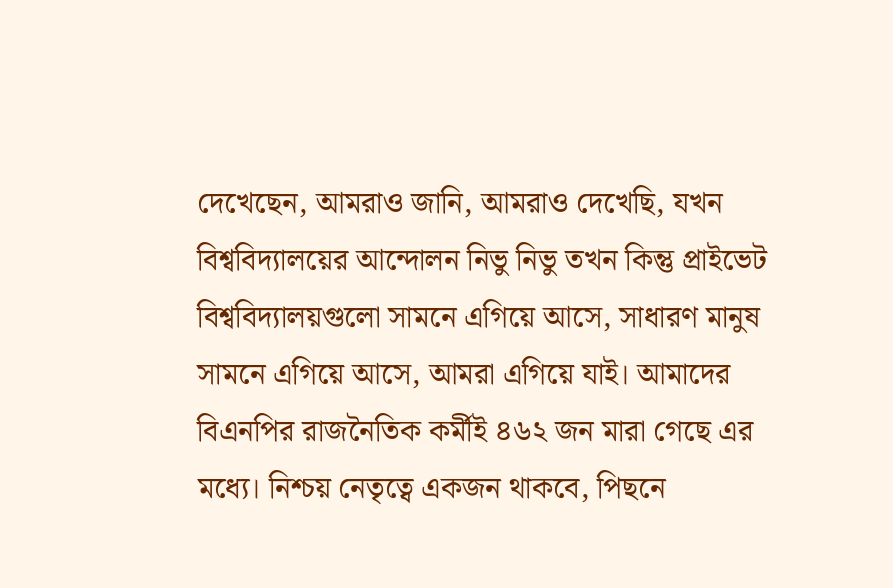দেখেছেন, আমরাও জানি, আমরাও দেখেছি, যখন বিশ্ববিদ্যালয়ের আন্দোলন নিভু নিভু তখন কিন্তু প্রাইভেট বিশ্ববিদ্যালয়গুলো সামনে এগিয়ে আসে, সাধারণ মানুষ সামনে এগিয়ে আসে, আমরা এগিয়ে যাই। আমাদের বিএনপির রাজনৈতিক কর্মীই ৪৬২ জন মারা গেছে এর মধ্যে। নিশ্চয় নেতৃত্বে একজন থাকবে, পিছনে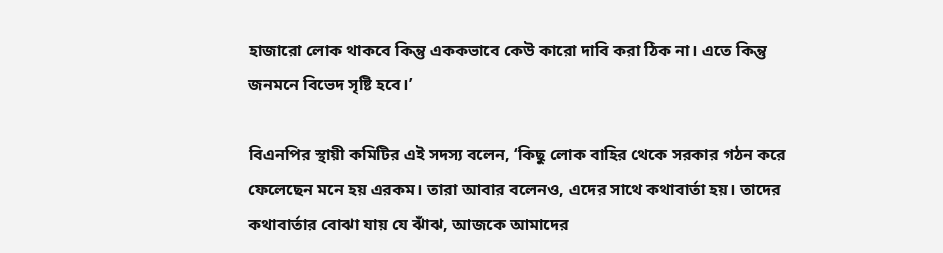হাজারো লোক থাকবে কিন্তু এককভাবে কেউ কারো দাবি করা ঠিক না। এতে কিন্তু জনমনে বিভেদ সৃষ্টি হবে।’

বিএনপির স্থায়ী কমিটির এই সদস্য বলেন, ‘কিছু লোক বাহির থেকে সরকার গঠন করে ফেলেছেন মনে হয় এরকম। তারা আবার বলেনও, এদের সাথে কথাবার্তা হয়। তাদের কথাবার্তার বোঝা যায় যে ঝাঁঝ, আজকে আমাদের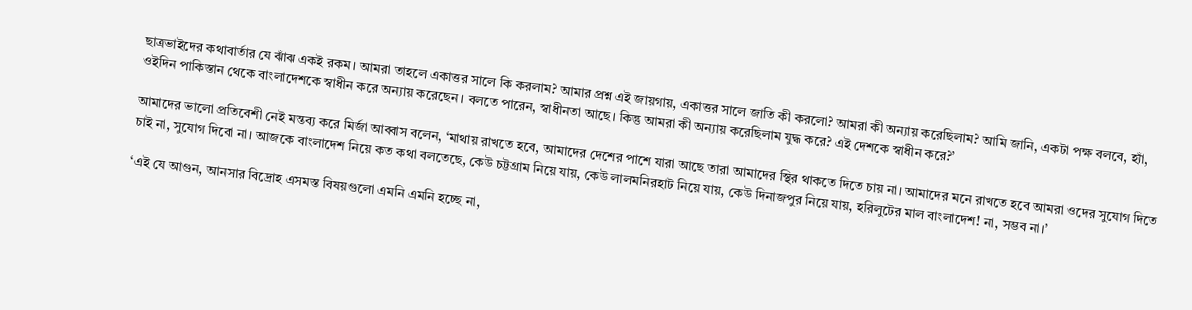ছাত্রভাইদের কথাবার্তার যে ঝাঁঝ একই রকম। আমরা তাহলে একাত্তর সালে কি করলাম? আমার প্রশ্ন এই জায়গায়, একাত্তর সালে জাতি কী করলো? আমরা কী অন্যায় করেছিলাম? আমি জানি, একটা পক্ষ বলবে, হ্যাঁ, ওইদিন পাকিস্তান থেকে বাংলাদেশকে স্বাধীন করে অন্যায় করেছেন। বলতে পারেন, স্বাধীনতা আছে। কিন্তু আমরা কী অন্যায় করেছিলাম যুদ্ধ করে? এই দেশকে স্বাধীন করে?’

আমাদের ভালো প্রতিবেশী নেই মন্তব্য করে মির্জা আব্বাস বলেন, ‘মাথায় রাখতে হবে, আমাদের দেশের পাশে যারা আছে তারা আমাদের স্থির থাকতে দিতে চায় না। আমাদের মনে রাখতে হবে আমরা ওদের সুযোগ দিতে চাই না, সুযোগ দিবো না। আজকে বাংলাদেশ নিয়ে কত কথা বলতেছে, কেউ চট্টগ্রাম নিয়ে যায়, কেউ লালমনিরহাট নিয়ে যায়, কেউ দিনাজপুর নিয়ে যায়, হরিলুটের মাল বাংলাদেশ! না, সম্ভব না।’

‘এই যে আগুন, আনসার বিদ্রোহ এসমস্ত বিষয়গুলো এমনি এমনি হচ্ছে না,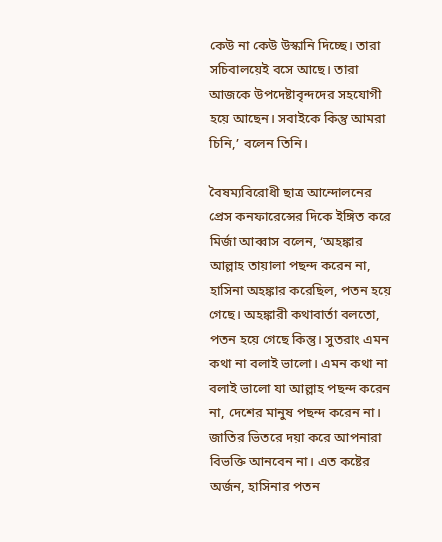কেউ না কেউ উস্কানি দিচ্ছে। তারা সচিবালয়েই বসে আছে। তারা আজকে উপদেষ্টাবৃন্দদের সহযোগী হয়ে আছেন। সবাইকে কিন্তু আমরা চিনি,’ বলেন তিনি।

বৈষম্যবিরোধী ছাত্র আন্দোলনের প্রেস কনফারেন্সের দিকে ইঙ্গিত করে মির্জা আব্বাস বলেন, ‘অহঙ্কার আল্লাহ তায়ালা পছন্দ করেন না, হাসিনা অহঙ্কার করেছিল, পতন হয়ে গেছে। অহঙ্কারী কথাবার্তা বলতো, পতন হয়ে গেছে কিন্তু। সুতরাং এমন কথা না বলাই ভালো। এমন কথা না বলাই ভালো যা আল্লাহ পছন্দ করেন না, দেশের মানুষ পছন্দ করেন না। জাতির ভিতরে দয়া করে আপনারা বিভক্তি আনবেন না। এত কষ্টের অর্জন, হাসিনার পতন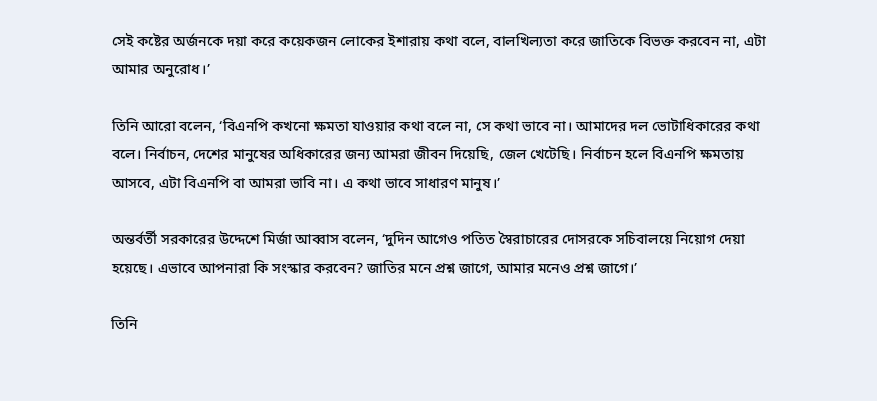সেই কষ্টের অর্জনকে দয়া করে কয়েকজন লোকের ইশারায় কথা বলে, বালখিল্যতা করে জাতিকে বিভক্ত করবেন না, এটা আমার অনুরোধ।’

তিনি আরো বলেন, ‘বিএনপি কখনো ক্ষমতা যাওয়ার কথা বলে না, সে কথা ভাবে না। আমাদের দল ভোটাধিকারের কথা বলে। নির্বাচন, দেশের মানুষের অধিকারের জন্য আমরা জীবন দিয়েছি, জেল খেটেছি। নির্বাচন হলে বিএনপি ক্ষমতায় আসবে, এটা বিএনপি বা আমরা ভাবি না। এ কথা ভাবে সাধারণ মানুষ।’

অন্তর্বর্তী সরকারের উদ্দেশে মির্জা আব্বাস বলেন, ‘দুদিন আগেও পতিত স্বৈরাচারের দোসরকে সচিবালয়ে নিয়োগ দেয়া হয়েছে। এভাবে আপনারা কি সংস্কার করবেন? জাতির মনে প্রশ্ন জাগে, আমার মনেও প্রশ্ন জাগে।’

তিনি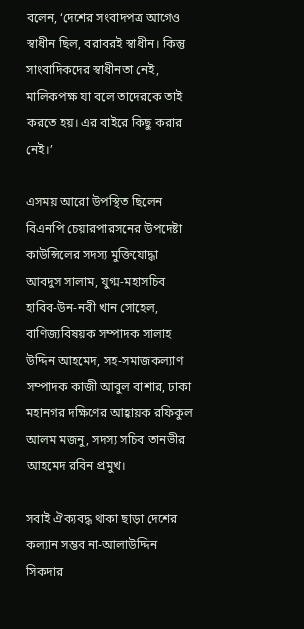বলেন, ‘দেশের সংবাদপত্র আগেও স্বাধীন ছিল, বরাবরই স্বাধীন। কিন্তু সাংবাদিকদের স্বাধীনতা নেই, মালিকপক্ষ যা বলে তাদেরকে তাই করতে হয়। এর বাইরে কিছু করার নেই।’

এসময় আরো উপস্থিত ছিলেন বিএনপি চেয়ারপারসনের উপদেষ্টা কাউন্সিলের সদস্য মুক্তিযোদ্ধা আবদুস সালাম, যুগ্ম-মহাসচিব হাবিব-উন-নবী খান সোহেল, বাণিজ্যবিষয়ক সম্পাদক সালাহ উদ্দিন আহমেদ, সহ-সমাজকল্যাণ সম্পাদক কাজী আবুল বাশার, ঢাকা মহানগর দক্ষিণের আহ্বায়ক রফিকুল আলম মজনু, সদস্য সচিব তানভীর আহমেদ রবিন প্রমুখ।

সবাই ঐক্যবদ্ধ থাকা ছাড়া দেশের কল্যান সম্ভব না-আলাউদ্দিন সিকদার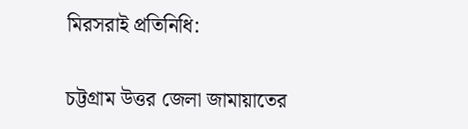মিরসরাই প্রতিনিধি:

চট্টগ্রাম উত্তর জেলা জামায়াতের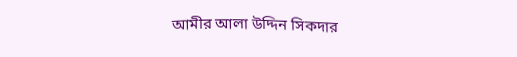আমীর আলা উদ্দিন সিকদার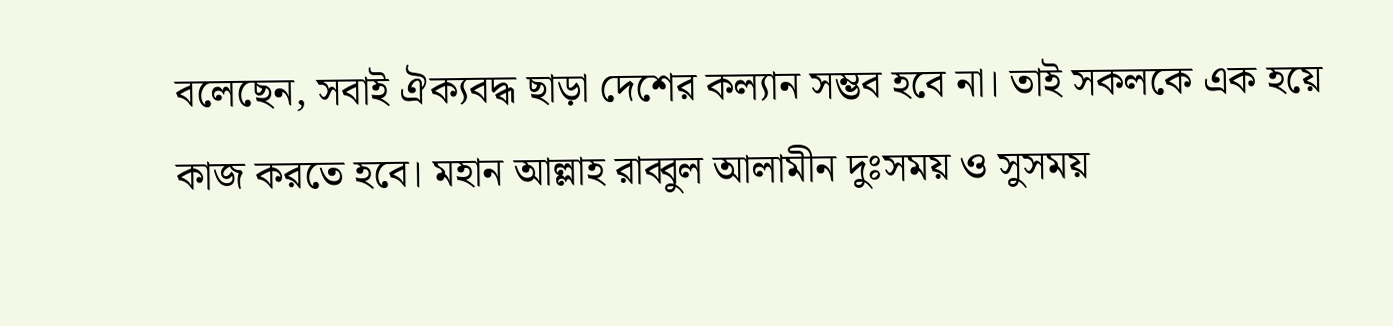বলেছেন, সবাই ঐক্যবদ্ধ ছাড়া দেশের কল্যান সম্ভব হবে না। তাই সকলকে এক হয়ে কাজ করতে হবে। মহান আল্লাহ রাব্বুল আলামীন দুঃসময় ও সুসময়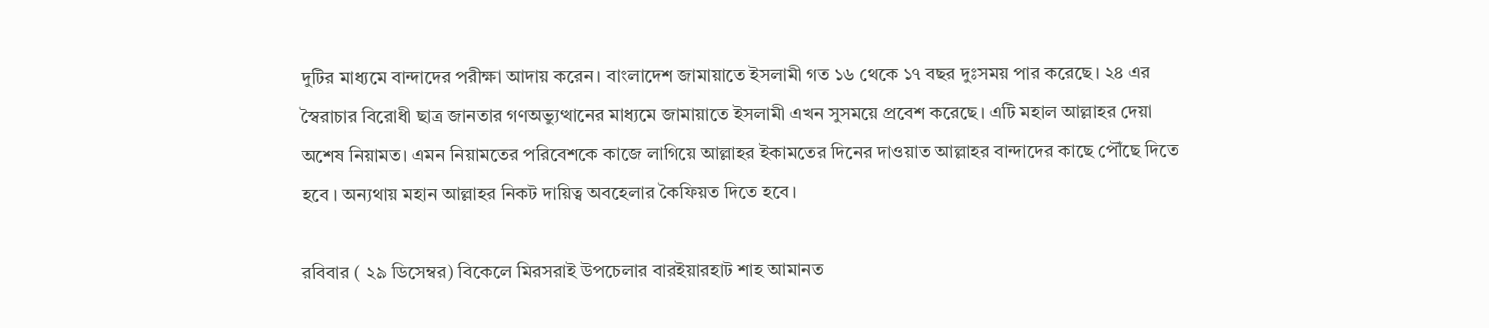দুটির মাধ্যমে বান্দাদের পরীক্ষা আদায় করেন। বাংলাদেশ জামায়াতে ইসলামী গত ১৬ থেকে ১৭ বছর দুঃসময় পার করেছে। ২৪ এর স্বৈরাচার বিরোধী ছাত্র জানতার গণঅভ্যুত্থানের মাধ্যমে জামায়াতে ইসলামী এখন সুসময়ে প্রবেশ করেছে। এটি মহাল আল্লাহর দেয়া অশেষ নিয়ামত। এমন নিয়ামতের পরিবেশকে কাজে লাগিয়ে আল্লাহর ইকামতের দিনের দাওয়াত আল্লাহর বান্দাদের কাছে পৌঁছে দিতে হবে ‌। অন্যথায় মহান আল্লাহর নিকট দায়িত্ব অবহেলার কৈফিয়ত দিতে হবে।

রবিবার ( ২৯ ডিসেম্বর) বিকেলে মিরসরাই উপচেলার বারইয়ারহাট শাহ আমানত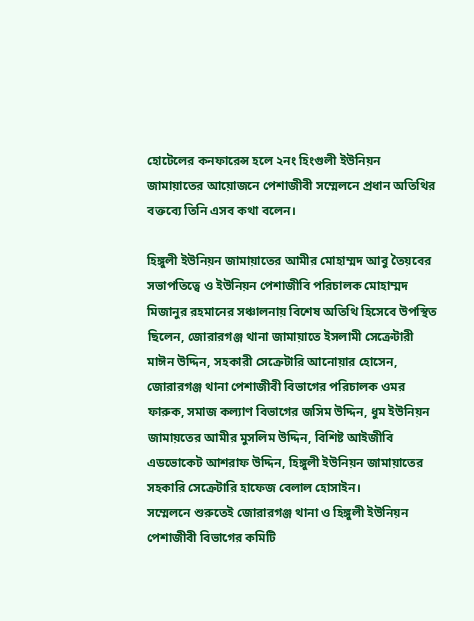হোটেলের কনফারেন্স হলে ২নং হিংগুলী ইউনিয়ন জামায়াতের আয়োজনে পেশাজীবী সম্মেলনে প্রধান অতিথির বক্তব্যে তিনি এসব কথা বলেন।

হিঙ্গুলী ইউনিয়ন জামায়াতের আমীর মোহাম্মদ আবু তৈয়বের সভাপতিত্বে ও ইউনিয়ন পেশাজীবি পরিচালক মোহাম্মদ মিজানুর রহমানের সঞ্চালনায় বিশেষ অতিথি হিসেবে উপস্থিত ছিলেন, জোরারগঞ্জ থানা জামায়াতে ইসলামী সেক্রেটারী মাঈন উদ্দিন, সহকারী সেক্রেটারি আনোয়ার হোসেন, জোরারগঞ্জ থানা পেশাজীবী বিভাগের পরিচালক ওমর ফারুক, সমাজ কল্যাণ বিভাগের জসিম উদ্দিন, ধুম ইউনিয়ন জামায়তের আমীর মুসলিম উদ্দিন, বিশিষ্ট আইজীবি এডভোকেট আশরাফ উদ্দিন, হিঙ্গুলী ইউনিয়ন জামায়াতের সহকারি সেক্রেটারি হাফেজ বেলাল হোসাইন।
সম্মেলনে শুরুতেই জোরারগঞ্জ থানা ও হিঙ্গুলী ইউনিয়ন পেশাজীবী বিভাগের কমিটি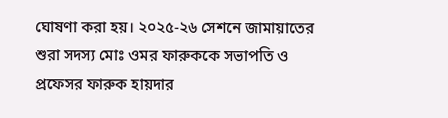ঘোষণা করা হয়। ২০২৫-২৬ সেশনে জামায়াতের শুরা সদস্য মোঃ ওমর ফারুককে সভাপতি ও প্রফেসর ফারুক হায়দার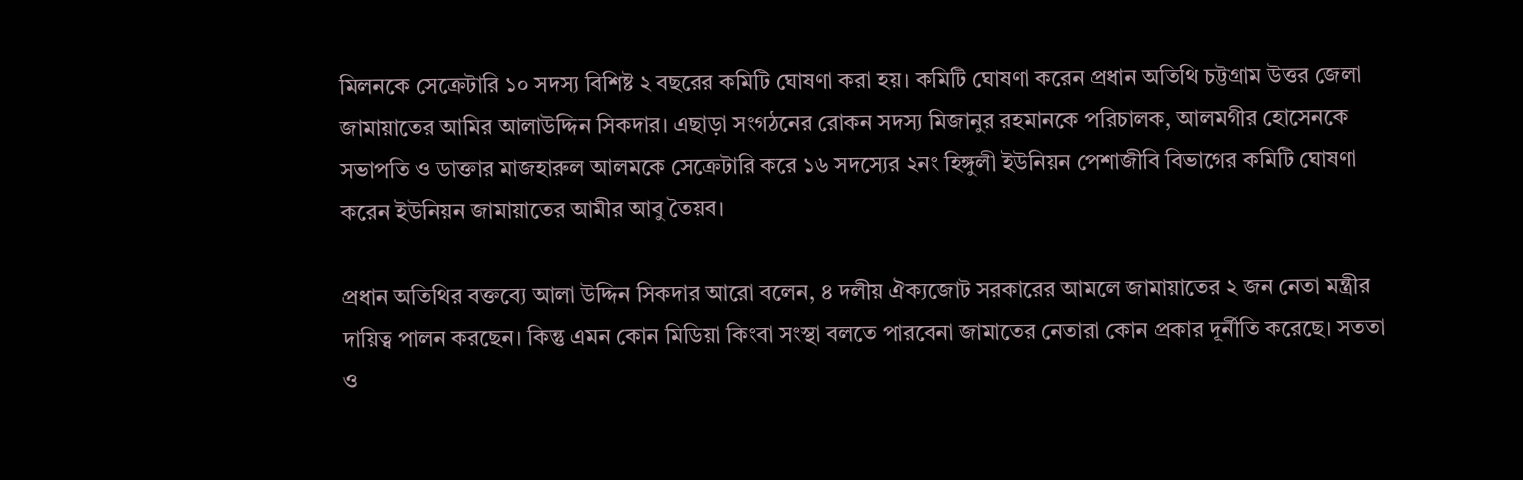মিলনকে সেক্রেটারি ১০ সদস্য বিশিষ্ট ২ বছরের কমিটি ঘোষণা করা হয়। কমিটি ঘোষণা করেন প্রধান অতিথি চট্টগ্রাম উত্তর জেলা জামায়াতের আমির আলাউদ্দিন সিকদার। এছাড়া সংগঠনের রোকন সদস্য মিজানুর রহমানকে পরিচালক, আলমগীর হোসেনকে সভাপতি ও ডাক্তার মাজহারুল আলমকে সেক্রেটারি করে ১৬ সদস্যের ২নং হিঙ্গুলী ইউনিয়ন পেশাজীবি বিভাগের কমিটি ঘোষণা করেন ইউনিয়ন জামায়াতের আমীর আবু তৈয়ব।

প্রধান অতিথির বক্তব্যে আলা উদ্দিন সিকদার আরো বলেন, ৪ দলীয় ঐক্যজোট সরকারের আমলে জামায়াতের ২ জন নেতা মন্ত্রীর দায়িত্ব পালন করছেন। কিন্তু এমন কোন মিডিয়া কিংবা সংস্থা বলতে পারবেনা জামাতের নেতারা কোন প্রকার দূর্নীতি করেছে। সততা ও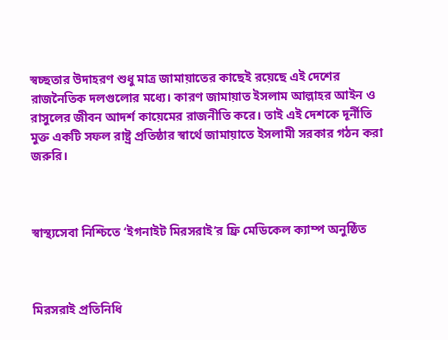স্বচ্ছতার উদাহরণ শুধু মাত্র জামায়াতের কাছেই রয়েছে এই দেশের রাজনৈতিক দলগুলোর মধ্যে। কারণ জামায়াত ইসলাম আল্লাহর আইন ও রাসুলের জীবন আদর্শ কায়েমের রাজনীতি করে। তাই এই দেশকে দূর্নীতি মুক্ত একটি সফল রাষ্ট্র প্রতিষ্ঠার স্বার্থে জামায়াতে ইসলামী সরকার গঠন করা জরুরি।



স্বাস্থ্যসেবা নিশ্চিতে ‘ইগনাইট মিরসরাই’র ফ্রি মেডিকেল ক্যাম্প অনুষ্ঠিত



মিরসরাই প্রতিনিধি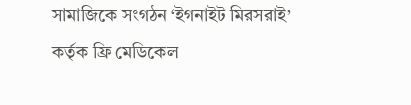সামাজিকে সংগঠন ‘ইগনাইট মিরসরাই’ কর্তৃক ফ্রি মেডিকেল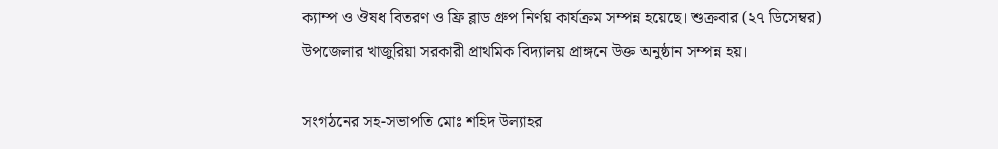ক্যাম্প ও ঔষধ বিতরণ ও ফ্রি ব্লাড গ্রুপ নির্ণয় কার্যক্রম সম্পন্ন হয়েছে। শুক্রবার (২৭ ডিসেম্বর) উপজেলার খাজুরিয়া সরকারী প্রাথমিক বিদ্যালয় প্রাঙ্গনে উক্ত অনুষ্ঠান সম্পন্ন হয়।

সংগঠনের সহ-সভাপতি মোঃ শহিদ উল্যাহর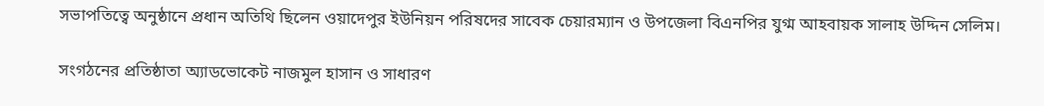সভাপতিত্বে অনুষ্ঠানে প্রধান অতিথি ছিলেন ওয়াদেপুর ইউনিয়ন পরিষদের সাবেক চেয়ারম্যান ও উপজেলা বিএনপির যুগ্ম আহবায়ক সালাহ উদ্দিন সেলিম।

সংগঠনের প্রতিষ্ঠাতা অ্যাডভোকেট নাজমুল হাসান ও সাধারণ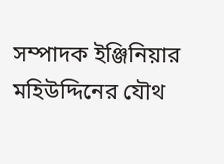সম্পাদক ইঞ্জিনিয়ার মহিউদ্দিনের যৌথ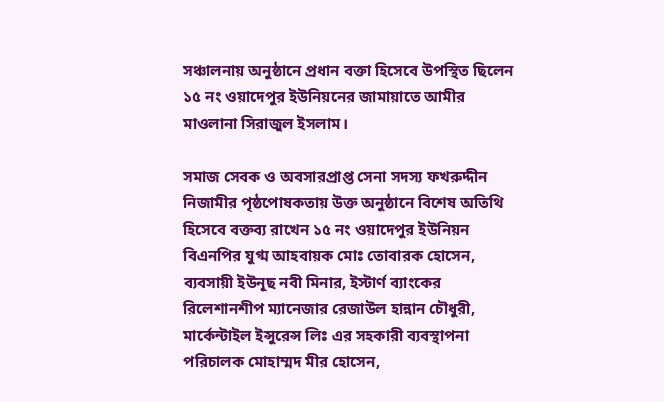সঞ্চালনায় অনুষ্ঠানে প্রধান বক্তা হিসেবে উপস্থিত ছিলেন ১৫ নং ওয়াদেপুর ইউনিয়নের জামায়াতে আমীর মাওলানা সিরাজুল ইসলাম।

সমাজ সেবক ও অবসারপ্রাপ্ত সেনা সদস্য ফখরুদ্দীন নিজামীর পৃষ্ঠপোষকতায় উক্ত অনুষ্ঠানে বিশেষ অতিথি হিসেবে বক্তব্য রাখেন ১৫ নং ওয়াদেপুর ইউনিয়ন বিএনপির যুগ্ম আহবায়ক মোঃ তোবারক হোসেন, ব্যবসায়ী ইউনূছ নবী মিনার, ইস্টার্ণ ব্যাংকের রিলেশানশীপ ম্যানেজার রেজাউল হান্নান চৌধুরী, মার্কেন্টাইল ইন্সুরেন্স লিঃ এর সহকারী ব্যবস্থাপনা পরিচালক মোহাম্মদ মীর হোসেন,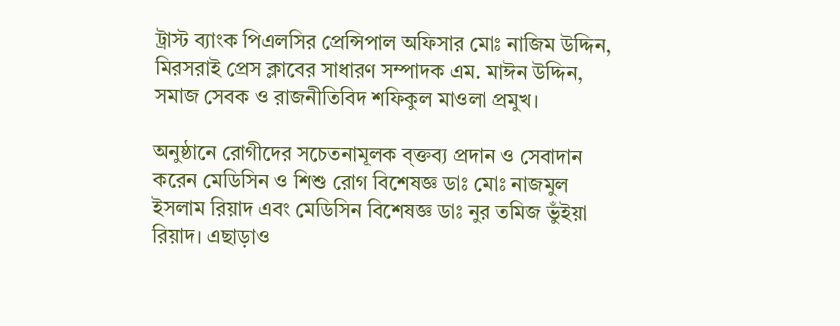ট্রাস্ট ব্যাংক পিএলসির প্রেন্সিপাল অফিসার মোঃ নাজিম উদ্দিন, মিরসরাই প্রেস ক্লাবের সাধারণ সম্পাদক এম. মাঈন উদ্দিন, সমাজ সেবক ও রাজনীতিবিদ শফিকুল মাওলা প্রমুখ।

অনুষ্ঠানে রোগীদের সচেতনামূলক ব্ক্তব্য প্রদান ও সেবাদান করেন মেডিসিন ও শিশু রোগ বিশেষজ্ঞ ডাঃ মোঃ নাজমুল ইসলাম রিয়াদ এবং মেডিসিন বিশেষজ্ঞ ডাঃ নুর তমিজ ভুঁইয়া রিয়াদ। এছাড়াও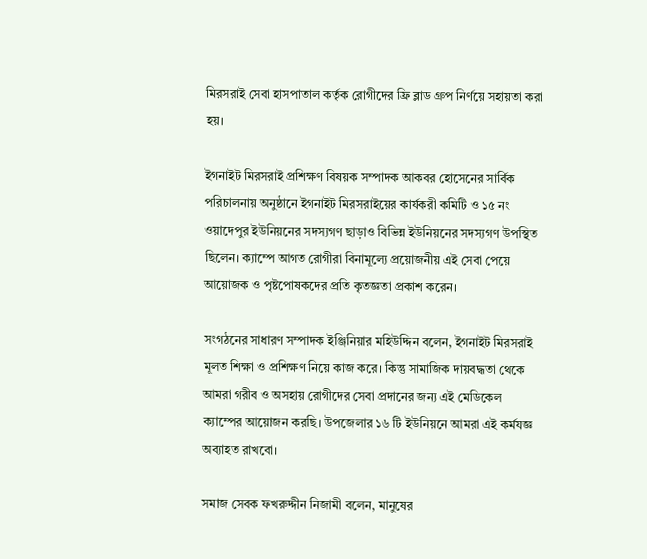মিরসরাই সেবা হাসপাতাল কর্তৃক রোগীদের ফ্রি ব্লাড গ্রুপ নির্ণয়ে সহায়তা করা হয়।

ইগনাইট মিরসরাই প্রশিক্ষণ বিষয়ক সম্পাদক আকবর হোসেনের সার্বিক পরিচালনায় অনুষ্ঠানে ইগনাইট মিরসরাইয়ের কার্যকরী কমিটি ও ১৫ নং ওয়াদেপুর ইউনিয়নের সদস্যগণ ছাড়াও বিভিন্ন ইউনিয়নের সদস্যগণ উপস্থিত ছিলেন। ক্যাম্পে আগত রোগীরা বিনামূল্যে প্রয়োজনীয় এই সেবা পেয়ে আয়োজক ও পৃষ্টপোষকদের প্রতি কৃতজ্ঞতা প্রকাশ করেন।

সংগঠনের সাধারণ সম্পাদক ইঞ্জিনিয়ার মহিউদ্দিন বলেন, ইগনাইট মিরসরাই মূলত শিক্ষা ও প্রশিক্ষণ নিয়ে কাজ করে। কিন্তু সামাজিক দায়বদ্ধতা থেকে আমরা গরীব ও অসহায় রোগীদের সেবা প্রদানের জন্য এই মেডিকেল ক্যাম্পের আয়োজন করছি। উপজেলার ১৬ টি ইউনিয়নে আমরা এই কর্মযজ্ঞ অব্যাহত রাখবো।

সমাজ সেবক ফখরুদ্দীন নিজামী বলেন, মানুষের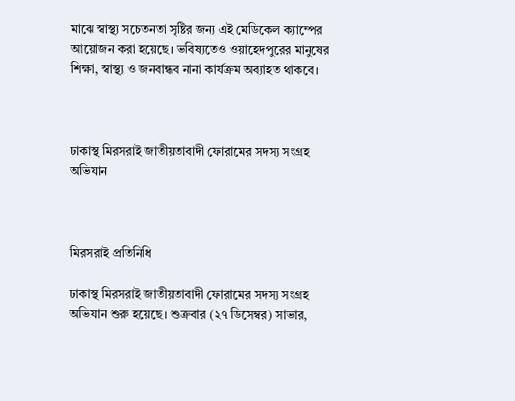মাঝে স্বাস্থ্য সচেতনতা সৃষ্টির জন্য এই মেডিকেল ক্যাম্পের আয়োজন করা হয়েছে। ভবিষ্যতেও ওয়াহেদপুরের মানুষের শিক্ষা, স্বাস্থ্য ও জনবান্ধব নানা কার্যক্রম অব্যাহত থাকবে।



ঢাকাস্থ মিরসরাই জাতীয়তাবাদী ফোরামের সদস্য সংগ্রহ অভিযান



মিরসরাই প্রতিনিধি

ঢাকাস্থ মিরসরাই জাতীয়তাবাদী ফোরামের সদস্য সংগ্রহ অভিযান শুরু হয়েছে। শুক্রবার (২৭ ডিসেম্বর) সাভার,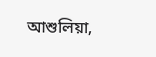আশুলিয়া,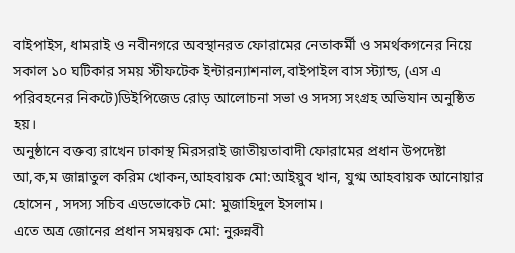বাইপাইস, ধামরাই ও নবীনগরে অবস্থানরত ফোরামের নেতাকর্মী ও সমর্থকগনের নিয়ে সকাল ১০ ঘটিকার সময় স্টীফটেক ইন্টারন্যাশনাল,বাইপাইল বাস স্ট্যান্ড, (এস এ পরিবহনের নিকটে)ডিইপিজেড রোড় আলোচনা সভা ও সদস্য সংগ্রহ অভিযান অনুষ্ঠিত হয়।
অনুষ্ঠানে বক্তব্য রাখেন ঢাকাস্থ মিরসরাই জাতীয়তাবাদী ফোরামের প্রধান উপদেষ্টা আ,ক,ম জান্নাতুল করিম খোকন,আহবায়ক মো:আইয়ুব খান, যুগ্ম আহবায়ক আনোয়ার হোসেন , সদস্য সচিব এডভোকেট মো: মুজাহিদুল ইসলাম।
এতে অত্র জোনের প্রধান সমন্বয়ক মো: নুরুন্নবী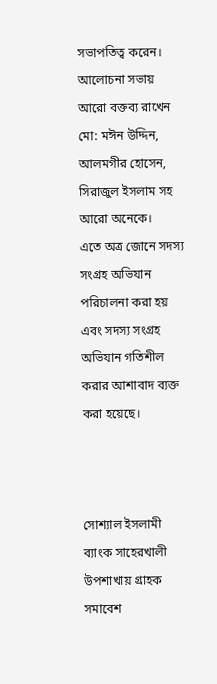সভাপতিত্ব করেন।
আলোচনা সভায় আরো বক্তব্য রাখেন মো: মঈন উদ্দিন, আলমগীর হোসেন, সিরাজুল ইসলাম সহ আরো অনেকে।
এতে অত্র জোনে সদস্য সংগ্রহ অভিযান পরিচালনা করা হয় এবং সদস্য সংগ্রহ অভিযান গতিশীল করার আশাবাদ ব্যক্ত করা হয়েছে।



সোশ্যাল ইসলামী ব্যাংক সাহেরখালী উপশাখায় গ্রাহক সমাবেশ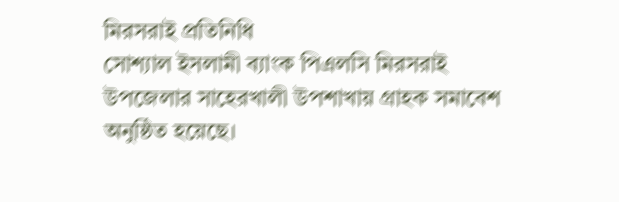মিরসরাই প্রতিনিধি
সোশ্যাল ইসলামী ব্যাংক পিএলসি মিরসরাই উপজেলার সাহেরখালী উপশাখায় গ্রাহক সমাবেশ অনুষ্ঠিত হয়েছে।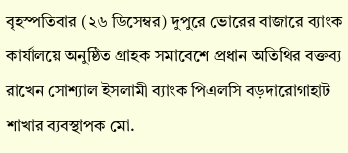বৃহস্পতিবার (২৬ ডিসেম্বর) দুপুরে ভোরের বাজারে ব্যাংক কার্যালয়ে অনুষ্ঠিত গ্রাহক সমাবেশে প্রধান অতিথির বক্তব্য রাখেন সোশ্যাল ইসলামী ব্যাংক পিএলসি বড়দারোগাহাট শাখার ব্যবস্থাপক মো.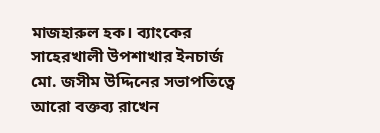মাজহারুল হক। ব্যাংকের সাহেরখালী উপশাখার ইনচার্জ মো. জসীম উদ্দিনের সভাপতিত্বে আরো বক্তব্য রাখেন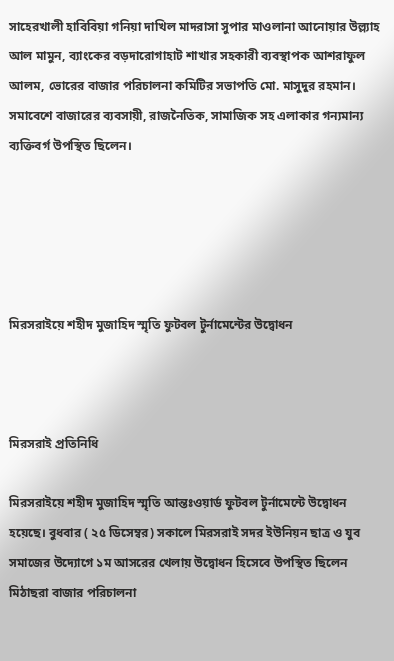সাহেরখালী হাবিবিয়া গনিয়া দাখিল মাদরাসা সুপার মাওলানা আনোয়ার উল্ল্যাহ আল মামুন, ব্যাংকের বড়দারোগাহাট শাখার সহকারী ব্যবস্থাপক আশরাফুল আলম, ভোরের বাজার পরিচালনা কমিটির সভাপতি মো. মাসুদুর রহমান। সমাবেশে বাজারের ব্যবসায়ী, রাজনৈতিক, সামাজিক সহ এলাকার গন্যমান্য ব্যক্তিবর্গ উপস্থিত ছিলেন।





মিরসরাইয়ে শহীদ মুজাহিদ স্মৃতি ফুটবল টুর্নামেন্টের উদ্বোধন



মিরসরাই প্রতিনিধি

মিরসরাইয়ে শহীদ মুজাহিদ স্মৃতি আন্তঃওয়ার্ড ফুটবল টুর্নামেন্টে উদ্বোধন হয়েছে। বুধবার ( ২৫ ডিসেম্বর) সকালে মিরসরাই সদর ইউনিয়ন ছাত্র ও যুব সমাজের উদ্যোগে ১ম আসরের খেলায় উদ্বোধন হিসেবে উপস্থিত ছিলেন মিঠাছরা বাজার পরিচালনা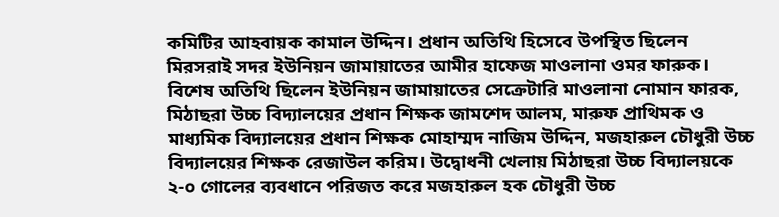কমিটির আহবায়ক কামাল উদ্দিন। প্রধান অতিথি হিসেবে উপস্থিত ছিলেন মিরসরাই সদর ইউনিয়ন জামায়াতের আমীর হাফেজ মাওলানা ওমর ফারুক। বিশেষ অতিথি ছিলেন ইউনিয়ন জামায়াতের সেক্রেটারি মাওলানা নোমান ফারক, মিঠাছরা উচ্চ বিদ্যালয়ের প্রধান শিক্ষক জামশেদ আলম, মারুফ প্রাথিমক ও মাধ্যমিক বিদ্যালয়ের প্রধান শিক্ষক মোহাম্মদ নাজিম উদ্দিন, মজহারুল চৌধুরী উচ্চ বিদ্যালয়ের শিক্ষক রেজাউল করিম। উদ্বোধনী খেলায় মিঠাছরা উচ্চ বিদ্যালয়কে ২-০ গোলের ব্যবধানে পরিজত করে মজহারুল হক চৌধুরী উচ্চ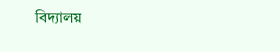বিদ্যালয়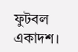ফুটবল একাদশ।